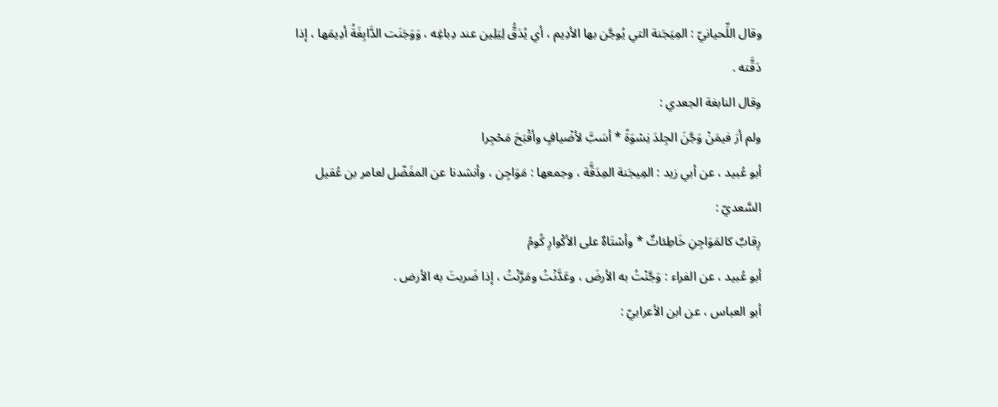وقال اللِّحيانيّ : المِيَجَنة التي يُوجَّن بها الأدِيم ، أي يُدَقُّ لِيَلِين عند دِباغِه ، وَوَجَنَت الدَّابِغَةُ أدِيمَها ، إذا دَقَّته .
وقال النابغة الجعدي :
ولم أرَ فيمَنْ وَجَّنَ الجِلدَ نِسْوَةً * أسَبَّ لأضْيافٍ وأقْبَحَ مَحْجِرا
أبو عُبيد ، عن أبي زيد : المِيجَنة المِدَقَّة ، وجمعها : مَوَاجِن ، وأنشدنا عن المفَضّل لعامر بن عُقيل السَّعديّ :
رِقابٌ كالمَوَاجِنِ خَاطِئاتٌ * وأسْتَاهٌ على الأكْوارِ كُومُ
أبو عُبيد ، عن الفراء : وَجَّنْتُ به الأرضَ ، وعَدَّنْتُ ومَرَّنْتُ ، إذا ضَربتَ به الأرض .
أبو العباس ، عن ابن الأعرابيّ :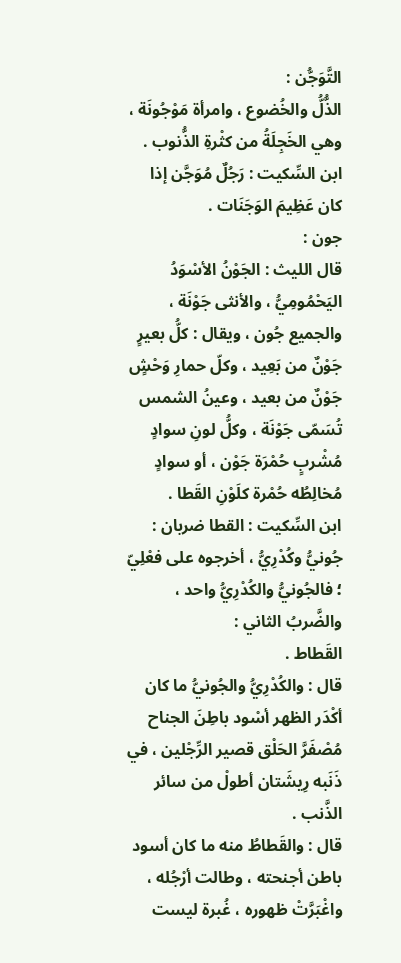التَّوَجُّن :
الذُّلُّ والخُضوع ، وامرأة مَوْجُونَة ، وهي الخَجِلَةُ من كثْرةِ الذُّنوب .
ابن السِّكيت : رَجُلٌ مُوَجَّن إذا كان عَظِيمَ الوَجَنَات .
جون :
قال الليث : الجَوْنُ الأسْوَدُ اليَحْمُومِيُّ ، والأنثى جَوْنَة ، والجميع جُون ، ويقال : كلُّ بعيرٍ جَوْنٌ من بَعِيد ، وكلّ حمارِ وَحْشٍ جَوْنٌ من بعيد ، وعينُ الشمس تُسَمّى جَوْنَة ، وكلُّ لونِ سوادٍ مُشْربٍ حُمْرَة جَوْن ، أو سوادٍ مُخالِطُه حُمْرة كلَوْنِ القَطا .
ابن السِّكيت : القطا ضربان : جُونيُّ وكُدْرِيُّ ، أخرجوه على فعْلِيّ ؛ فالجُونيُّ والكُدْرِيُّ واحد ، والضَّربُ الثاني :
القَطاط .
قال : والكُدْرِيُّ والجُونيُّ ما كان أكْدَر الظهر أسْود باطِنَ الجناح مُصْفَرَّ الحَلْق قصير الرِّجْلين ، في ذَنَبه رِيشَتان أطولْ من سائر الذَّنب .
قال : والقَطاطُ منه ما كان أسود باطن أجنحته ، وطالت أرْجُله ، واغْبَرَّتْ ظهوره ، غُبرة ليست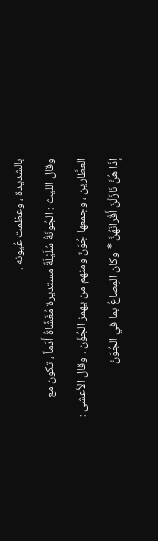بالشديدة ، وعظمت عُيونه .
وقال الليث : الجُونَةُ سُلَيْلَةٌ مستديرة مُغَشَّاةُ أَدَماً ، تكون مع العطَّارين ، وجمعها جُوَنٌ ومنهم من يهمز الجُؤَن . وقال الأعشى :
إذَا هُنَّ نَازَلْنَ أَقْرانَهُنَّ * وكان المِصاعُ بما في الجُوَنْ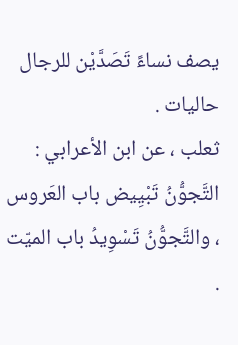يصف نساءً تَصَدَّيْن للرجال حاليات .
ثعلب ، عن ابن الأعرابي : التَّجوُّنُ تَبْيِيض باب العَروس ، والتَّجوُّنُ تَسْوِيدُ باب الميّت .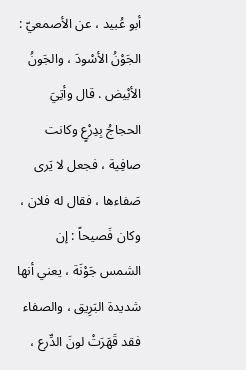أبو عُبيد ، عن الأصمعيّ : الجَوْنُ الأسْودَ ، والجَونُ الأبْيض . قال وأتِيَ الحجاجُ بِدِرْعٍ وكانت صافِية ، فجعل لا يَرى صَفاءها ، فقال له فلان ، وكان فَصيحاً : إن الشمس جَوْنَة ، يعني أنها شديدة البَرِيق ، والصفاء فقد قَهَرَتْ لونَ الدِّرع ،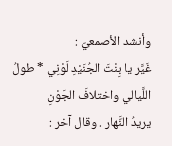وأنشد الأصمعيّ :
غَيَّر يا بِنْتَ الجُنَيْدِ لَوْنِي * طولُ اللَّيالي واختلافَ الجَوْنِ
يريدُ النَّهار . وقال آخر :